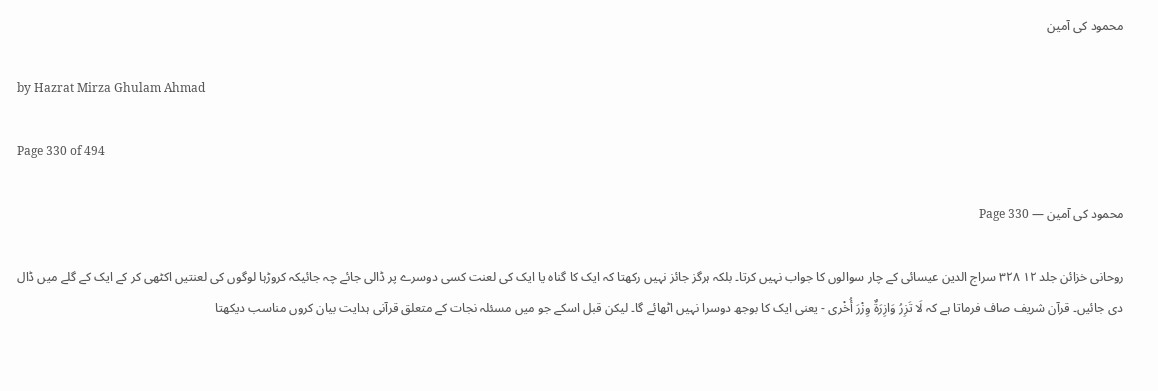محمود کی آمین

by Hazrat Mirza Ghulam Ahmad

Page 330 of 494

محمود کی آمین — Page 330

روحانی خزائن جلد ۱۲ ۳۲۸ سراج الدین عیسائی کے چار سوالوں کا جواب نہیں کرتا۔ بلکہ ہرگز جائز نہیں رکھتا کہ ایک کا گناہ یا ایک کی لعنت کسی دوسرے پر ڈالی جائے چہ جائیکہ کروڑہا لوگوں کی لعنتیں اکٹھی کر کے ایک کے گلے میں ڈال دی جائیں۔ قرآن شریف صاف فرماتا ہے کہ لَا تَزِرُ وَازِرَةٌ وِزْرَ أُخْرى - یعنی ایک کا بوجھ دوسرا نہیں اٹھائے گا۔ لیکن قبل اسکے جو میں مسئلہ نجات کے متعلق قرآنی ہدایت بیان کروں مناسب دیکھتا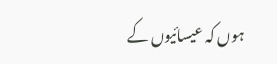ہوں کہ عیسائیوں کے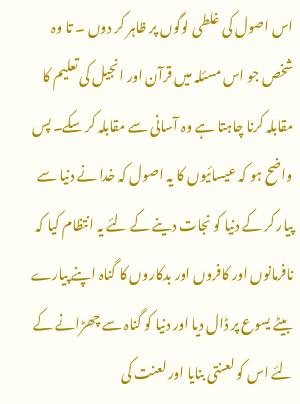اس اصول کی غلطی لوگوں پر ظاہر کر دوں ۔ تا وہ شخص جو اس مسئلہ میں قرآن اور انجیل کی تعلیم کا مقابلہ کرنا چاہتا ہے وہ آسانی سے مقابلہ کر سکے۔ پس واضح ہو کہ عیسائیوں کا یہ اصول کہ خدا نے دنیا سے پیار کر کے دنیا کو نجات دینے کے لئے یہ انتظام کیا کہ نافرمانوں اور کافروں اور بدکاروں کا گناہ اپنے پیارے بیٹے یسوع پر ڈال دیا اور دنیا کو گناہ سے چھڑانے کے لئے اس کو لعنتی بنایا اور لعنت کی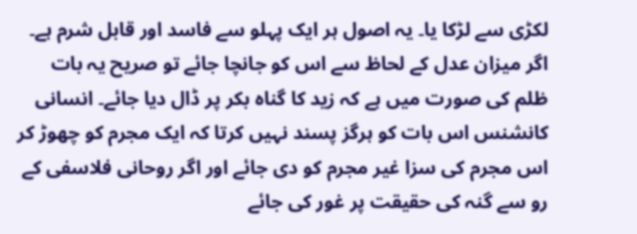لکڑی سے لڑکا یا۔ یہ اصول ہر ایک پہلو سے فاسد اور قابل شرم ہے۔ اگر میزان عدل کے لحاظ سے اس کو جانچا جائے تو صریح یہ بات ظلم کی صورت میں ہے کہ زید کا گناہ بکر پر ڈال دیا جائے۔ انسانی کانشنس اس بات کو ہرگز پسند نہیں کرتا کہ ایک مجرم کو چھوڑ کر اس مجرم کی سزا غیر مجرم کو دی جائے اور اگر روحانی فلاسفی کے رو سے گنہ کی حقیقت پر غور کی جائے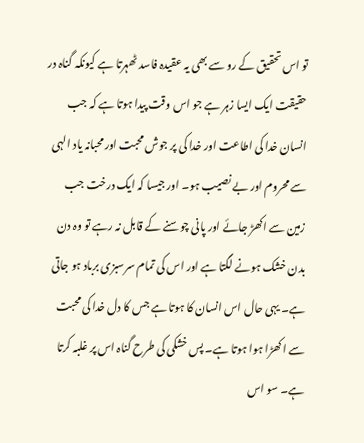تو اس تحقیق کے رو سے بھی یہ عقیدہ فاسد ٹھہرتا ہے کیونکہ گناہ در حقیقت ایک ایسا زہر ہے جو اس وقت پیدا ہوتا ہے کہ جب انسان خدا کی اطاعت اور خدا کی پر جوش محبت اور محبانہ یاد الہی سے محروم اور بے نصیب ہو۔ اور جیسا کہ ایک درخت جب زمین سے اکھڑ جائے اور پانی چوسنے کے قابل نہ رہے تو وہ دن بدن خشک ہونے لگتا ہے اور اس کی تمام سرسبزی برباد ہو جاتی ہے۔ یہی حال اس انسان کا ہوتا ہے جس کا دل خدا کی محبت سے اکھڑا ہوا ہوتا ہے۔ پس خشکی کی طرح گناہ اس پر غلبہ کرتا ہے۔ سو اس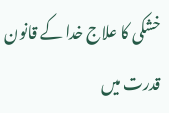خشکی کا علاج خدا کے قانون قدرت میں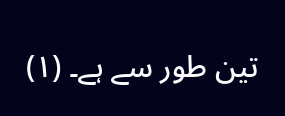تین طور سے ہے۔ (۱)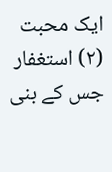ایک محبت (۲) استغفار جس کے بنی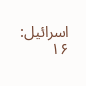اسرائیل: ۱۶